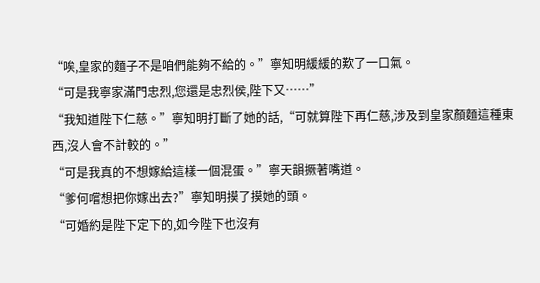“唉,皇家的麵子不是咱們能夠不給的。”寧知明緩緩的歎了一口氣。
“可是我寧家滿門忠烈,您還是忠烈侯,陛下又……”
“我知道陛下仁慈。”寧知明打斷了她的話,“可就算陛下再仁慈,涉及到皇家顏麵這種東西,沒人會不計較的。”
“可是我真的不想嫁給這樣一個混蛋。”寧天韻撅著嘴道。
“爹何嚐想把你嫁出去?”寧知明摸了摸她的頭。
“可婚約是陛下定下的,如今陛下也沒有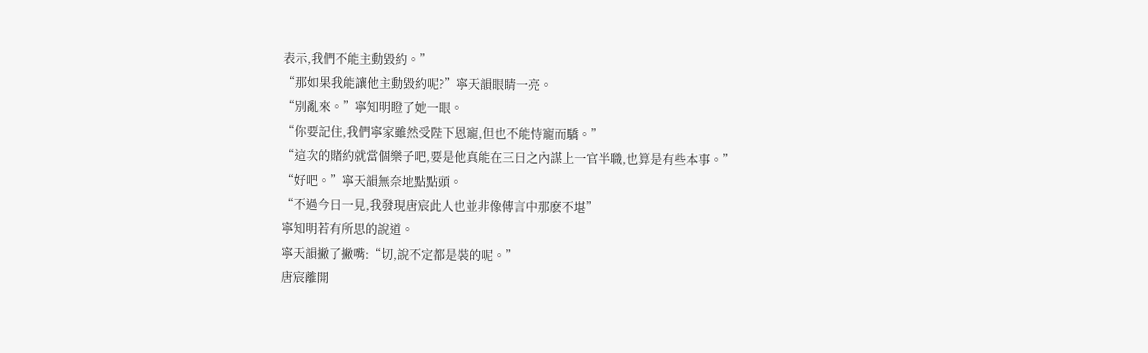表示,我們不能主動毀約。”
“那如果我能讓他主動毀約呢?”寧天韻眼睛一亮。
“別亂來。”寧知明瞪了她一眼。
“你要記住,我們寧家雖然受陛下恩寵,但也不能恃寵而驕。”
“這次的賭約就當個樂子吧,要是他真能在三日之內謀上一官半職,也算是有些本事。”
“好吧。”寧天韻無奈地點點頭。
“不過今日一見,我發現唐宸此人也並非像傳言中那麽不堪”
寧知明若有所思的說道。
寧天韻撇了撇嘴:“切,說不定都是裝的呢。”
唐宸離開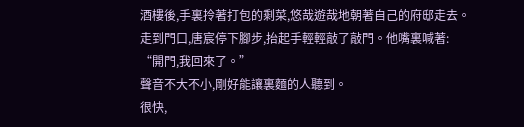酒樓後,手裏拎著打包的剩菜,悠哉遊哉地朝著自己的府邸走去。
走到門口,唐宸停下腳步,抬起手輕輕敲了敲門。他嘴裏喊著:
“開門,我回來了。”
聲音不大不小,剛好能讓裏麵的人聽到。
很快,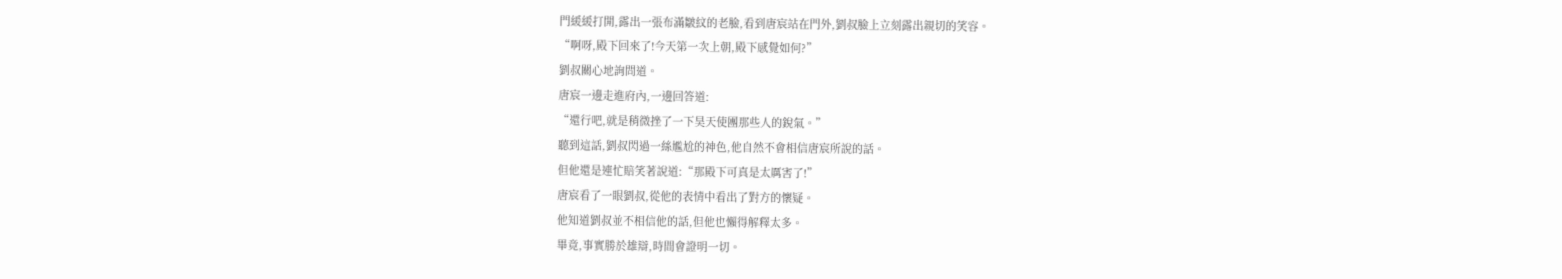門緩緩打開,露出一張布滿皺紋的老臉,看到唐宸站在門外,劉叔臉上立刻露出親切的笑容。
“啊呀,殿下回來了!今天第一次上朝,殿下感覺如何?”
劉叔關心地詢問道。
唐宸一邊走進府內,一邊回答道:
“還行吧,就是稍微挫了一下昊天使團那些人的銳氣。”
聽到這話,劉叔閃過一絲尷尬的神色,他自然不會相信唐宸所說的話。
但他還是連忙賠笑著說道:“那殿下可真是太厲害了!”
唐宸看了一眼劉叔,從他的表情中看出了對方的懷疑。
他知道劉叔並不相信他的話,但他也懶得解釋太多。
畢竟,事實勝於雄辯,時間會證明一切。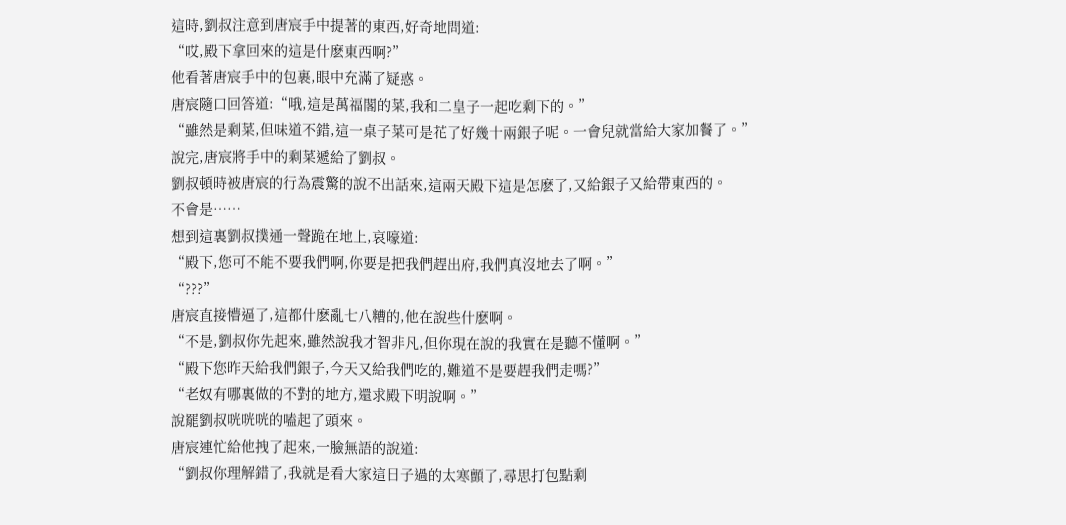這時,劉叔注意到唐宸手中提著的東西,好奇地問道:
“哎,殿下拿回來的這是什麽東西啊?”
他看著唐宸手中的包裹,眼中充滿了疑惑。
唐宸隨口回答道:“哦,這是萬福閣的菜,我和二皇子一起吃剩下的。”
“雖然是剩菜,但味道不錯,這一桌子菜可是花了好幾十兩銀子呢。一會兒就當給大家加餐了。”
說完,唐宸將手中的剩菜遞給了劉叔。
劉叔頓時被唐宸的行為震驚的說不出話來,這兩天殿下這是怎麽了,又給銀子又給帶東西的。
不會是……
想到這裏劉叔撲通一聲跪在地上,哀嚎道:
“殿下,您可不能不要我們啊,你要是把我們趕出府,我們真沒地去了啊。”
“???”
唐宸直接懵逼了,這都什麽亂七八糟的,他在說些什麽啊。
“不是,劉叔你先起來,雖然說我才智非凡,但你現在說的我實在是聽不懂啊。”
“殿下您昨天給我們銀子,今天又給我們吃的,難道不是要趕我們走嗎?”
“老奴有哪裏做的不對的地方,還求殿下明說啊。”
說罷劉叔咣咣咣的嗑起了頭來。
唐宸連忙給他拽了起來,一臉無語的說道:
“劉叔你理解錯了,我就是看大家這日子過的太寒顫了,尋思打包點剩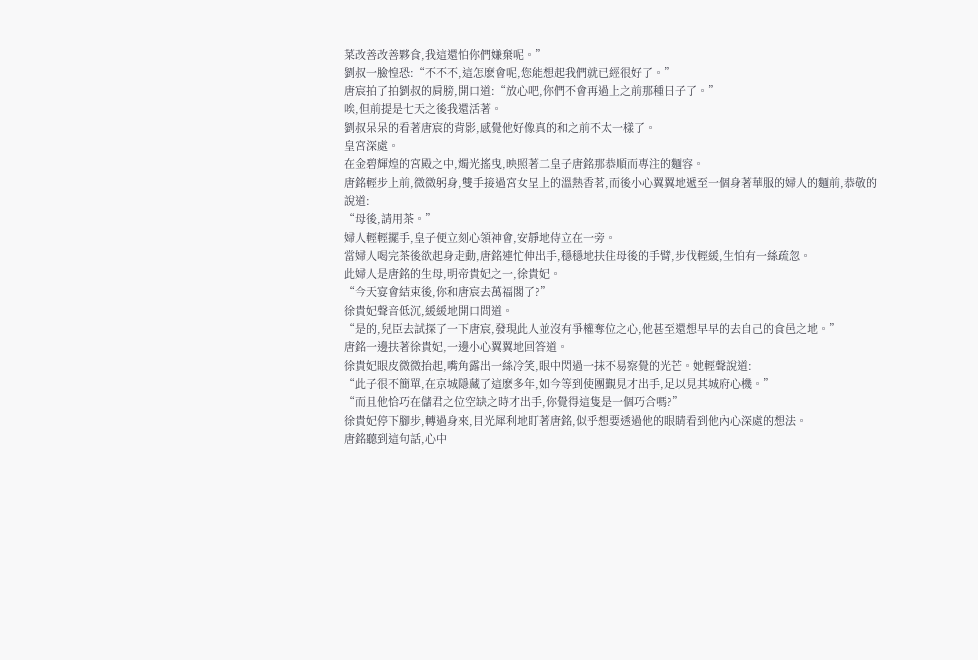菜改善改善夥食,我這還怕你們嫌棄呢。”
劉叔一臉惶恐:“不不不,這怎麽會呢,您能想起我們就已經很好了。”
唐宸拍了拍劉叔的肩膀,開口道:“放心吧,你們不會再過上之前那種日子了。”
唉,但前提是七天之後我還活著。
劉叔呆呆的看著唐宸的背影,感覺他好像真的和之前不太一樣了。
皇宮深處。
在金碧輝煌的宮殿之中,燭光搖曳,映照著二皇子唐銘那恭順而專注的麵容。
唐銘輕步上前,微微躬身,雙手接過宮女呈上的溫熱香茗,而後小心翼翼地遞至一個身著華服的婦人的麵前,恭敬的說道:
“母後,請用茶。”
婦人輕輕擺手,皇子便立刻心領神會,安靜地侍立在一旁。
當婦人喝完茶後欲起身走動,唐銘連忙伸出手,穩穩地扶住母後的手臂,步伐輕緩,生怕有一絲疏忽。
此婦人是唐銘的生母,明帝貴妃之一,徐貴妃。
“今天宴會結束後,你和唐宸去萬福閣了?”
徐貴妃聲音低沉,緩緩地開口問道。
“是的,兒臣去試探了一下唐宸,發現此人並沒有爭權奪位之心,他甚至還想早早的去自己的食邑之地。”
唐銘一邊扶著徐貴妃,一邊小心翼翼地回答道。
徐貴妃眼皮微微抬起,嘴角露出一絲冷笑,眼中閃過一抹不易察覺的光芒。她輕聲說道:
“此子很不簡單,在京城隱藏了這麽多年,如今等到使團覲見才出手,足以見其城府心機。”
“而且他恰巧在儲君之位空缺之時才出手,你覺得這隻是一個巧合嗎?”
徐貴妃停下腳步,轉過身來,目光犀利地盯著唐銘,似乎想要透過他的眼睛看到他內心深處的想法。
唐銘聽到這句話,心中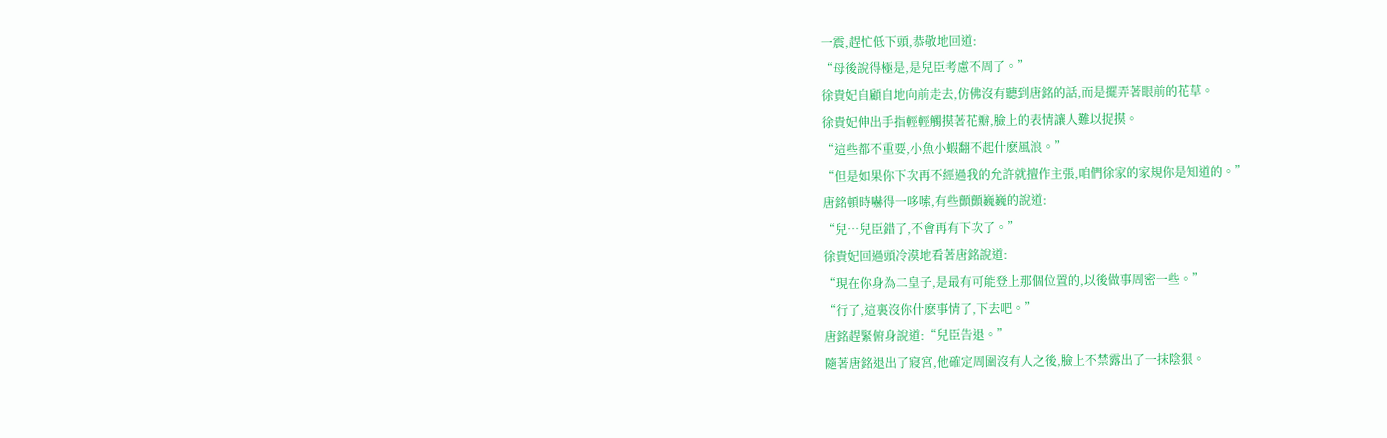一震,趕忙低下頭,恭敬地回道:
“母後說得極是,是兒臣考慮不周了。”
徐貴妃自顧自地向前走去,仿佛沒有聽到唐銘的話,而是擺弄著眼前的花草。
徐貴妃伸出手指輕輕觸摸著花瓣,臉上的表情讓人難以捉摸。
“這些都不重要,小魚小蝦翻不起什麽風浪。”
“但是如果你下次再不經過我的允許就擅作主張,咱們徐家的家規你是知道的。”
唐銘頓時嚇得一哆嗦,有些顫顫巍巍的說道:
“兒…兒臣錯了,不會再有下次了。”
徐貴妃回過頭冷漠地看著唐銘說道:
“現在你身為二皇子,是最有可能登上那個位置的,以後做事周密一些。”
“行了,這裏沒你什麽事情了,下去吧。”
唐銘趕緊俯身說道:“兒臣告退。”
隨著唐銘退出了寢宮,他確定周圍沒有人之後,臉上不禁露出了一抹陰狠。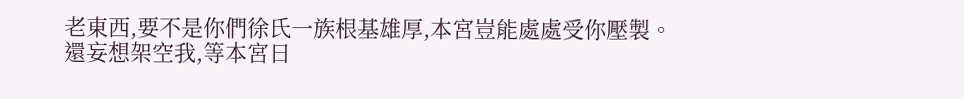老東西,要不是你們徐氏一族根基雄厚,本宮豈能處處受你壓製。
還妄想架空我,等本宮日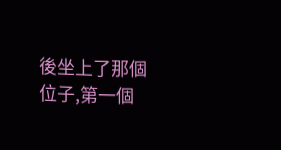後坐上了那個位子,第一個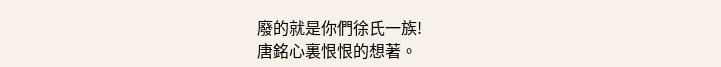廢的就是你們徐氏一族!
唐銘心裏恨恨的想著。